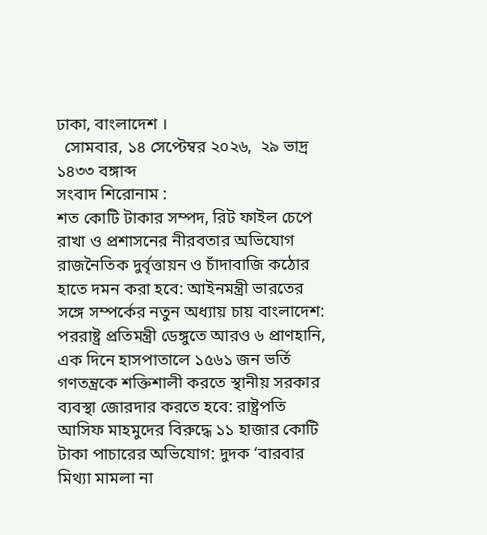ঢাকা, বাংলাদেশ ।
  সোমবার, ১৪ সেপ্টেম্বর ২০২৬,  ২৯ ভাদ্র ১৪৩৩ বঙ্গাব্দ
সংবাদ শিরোনাম :
শত কোটি টাকার সম্পদ, রিট ফাইল চেপে রাখা ও প্রশাসনের নীরবতার অভিযোগ রাজনৈতিক দুর্বৃত্তায়ন ও চাঁদাবাজি কঠোর হাতে দমন করা হবে: আইনমন্ত্রী ভারতের সঙ্গে সম্পর্কের নতুন অধ্যায় চায় বাংলাদেশ: পররাষ্ট্র প্রতিমন্ত্রী ডেঙ্গুতে আরও ৬ প্রাণহানি, এক দিনে হাসপাতালে ১৫৬১ জন ভর্তি গণতন্ত্রকে শক্তিশালী করতে স্থানীয় সরকার ব্যবস্থা জোরদার করতে হবে: রাষ্ট্রপতি আসিফ মাহমুদের বিরুদ্ধে ১১ হাজার কোটি টাকা পাচারের অভিযোগ: দুদক ‘বারবার মিথ্যা মামলা না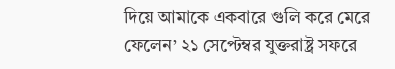দিয়ে আমাকে একবারে গুলি করে মেরে ফেলেন’ ২১ সেপ্টেম্বর যুক্তরাষ্ট্র সফরে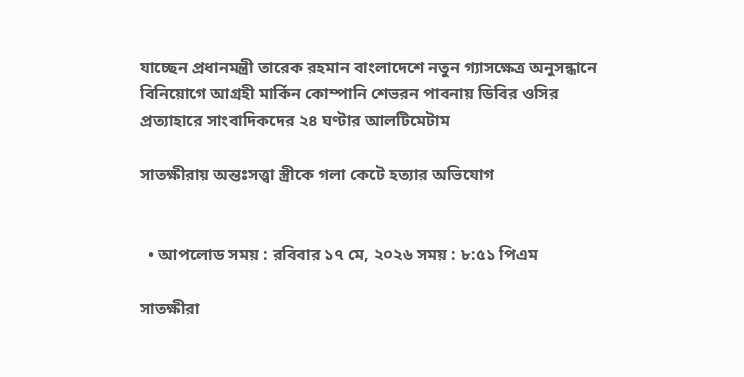যাচ্ছেন প্রধানমন্ত্রী তারেক রহমান বাংলাদেশে নতুন গ্যাসক্ষেত্র অনুসন্ধানে বিনিয়োগে আগ্রহী মার্কিন কোম্পানি শেভরন পাবনায় ডিবির ওসির প্রত্যাহারে সাংবাদিকদের ২৪ ঘণ্টার আলটিমেটাম

সাতক্ষীরায় অন্তঃসত্ত্বা স্ত্রীকে গলা কেটে হত্যার অভিযোগ


  • আপলোড সময় : রবিবার ১৭ মে, ২০২৬ সময় : ৮:৫১ পিএম

সাতক্ষীরা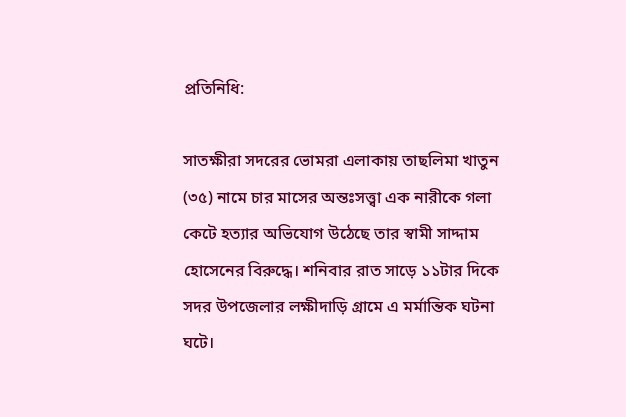প্রতিনিধি:

সাতক্ষীরা সদরের ভোমরা এলাকায় তাছলিমা খাতুন (৩৫) নামে চার মাসের অন্তঃসত্ত্বা এক নারীকে গলা কেটে হত্যার অভিযোগ উঠেছে তার স্বামী সাদ্দাম হোসেনের বিরুদ্ধে। শনিবার রাত সাড়ে ১১টার দিকে সদর উপজেলার লক্ষীদাড়ি গ্রামে এ মর্মান্তিক ঘটনা ঘটে।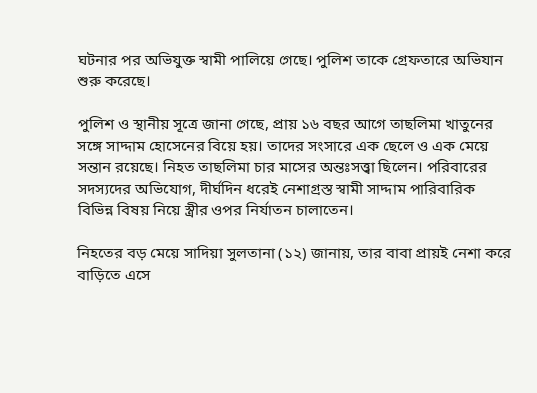ঘটনার পর অভিযুক্ত স্বামী পালিয়ে গেছে। পুলিশ তাকে গ্রেফতারে অভিযান শুরু করেছে।

পুলিশ ও স্থানীয় সূত্রে জানা গেছে, প্রায় ১৬ বছর আগে তাছলিমা খাতুনের সঙ্গে সাদ্দাম হোসেনের বিয়ে হয়। তাদের সংসারে এক ছেলে ও এক মেয়ে সন্তান রয়েছে। নিহত তাছলিমা চার মাসের অন্তঃসত্ত্বা ছিলেন। পরিবারের সদস্যদের অভিযোগ, দীর্ঘদিন ধরেই নেশাগ্রস্ত স্বামী সাদ্দাম পারিবারিক বিভিন্ন বিষয় নিয়ে স্ত্রীর ওপর নির্যাতন চালাতেন।

নিহতের বড় মেয়ে সাদিয়া সুলতানা (১২) জানায়, তার বাবা প্রায়ই নেশা করে বাড়িতে এসে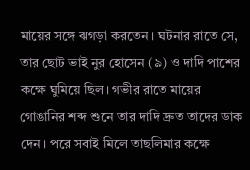মায়ের সঙ্গে ঝগড়া করতেন। ঘটনার রাতে সে, তার ছোট ভাই নুর হোসেন (৯) ও দাদি পাশের কক্ষে ঘুমিয়ে ছিল। গভীর রাতে মায়ের গোঙানির শব্দ শুনে তার দাদি দ্রুত তাদের ডাক দেন। পরে সবাই মিলে তাছলিমার কক্ষে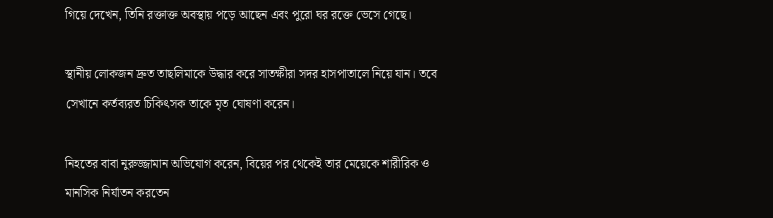গিয়ে দেখেন, তিনি রক্তাক্ত অবস্থায় পড়ে আছেন এবং পুরো ঘর রক্তে ভেসে গেছে।

স্থানীয় লোকজন দ্রুত তাছলিমাকে উদ্ধার করে সাতক্ষীরা সদর হাসপাতালে নিয়ে যান। তবে সেখানে কর্তব্যরত চিকিৎসক তাকে মৃত ঘোষণা করেন।

নিহতের বাবা নুরুজ্জামান অভিযোগ করেন, বিয়ের পর থেকেই তার মেয়েকে শারীরিক ও মানসিক নির্যাতন করতেন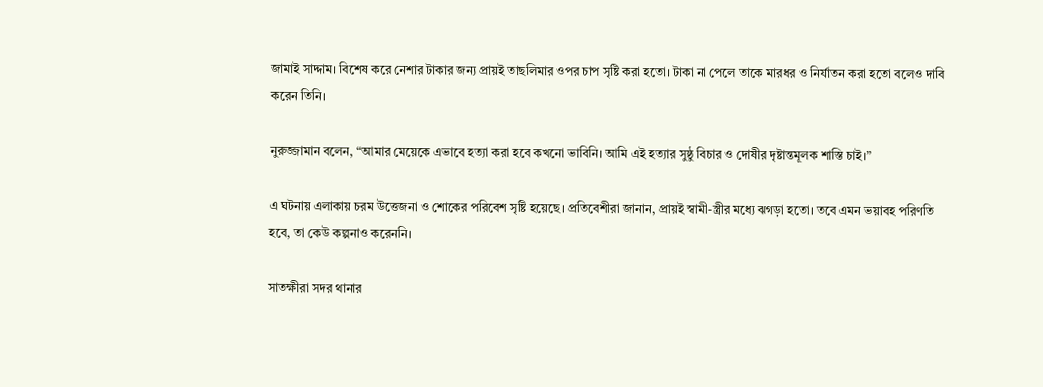জামাই সাদ্দাম। বিশেষ করে নেশার টাকার জন্য প্রায়ই তাছলিমার ওপর চাপ সৃষ্টি করা হতো। টাকা না পেলে তাকে মারধর ও নির্যাতন করা হতো বলেও দাবি করেন তিনি।

নুরুজ্জামান বলেন, “আমার মেয়েকে এভাবে হত্যা করা হবে কখনো ভাবিনি। আমি এই হত্যার সুষ্ঠু বিচার ও দোষীর দৃষ্টান্তমূলক শাস্তি চাই।”

এ ঘটনায় এলাকায় চরম উত্তেজনা ও শোকের পরিবেশ সৃষ্টি হয়েছে। প্রতিবেশীরা জানান, প্রায়ই স্বামী-স্ত্রীর মধ্যে ঝগড়া হতো। তবে এমন ভয়াবহ পরিণতি হবে, তা কেউ কল্পনাও করেননি।

সাতক্ষীরা সদর থানার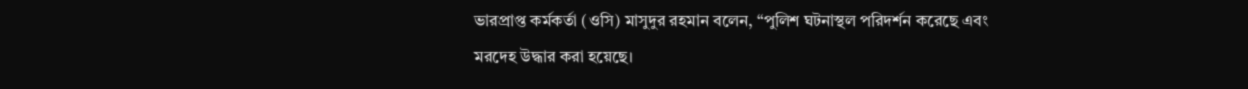ভারপ্রাপ্ত কর্মকর্তা (ওসি) মাসুদুর রহমান বলেন, “পুলিশ ঘটনাস্থল পরিদর্শন করেছে এবং মরদেহ উদ্ধার করা হয়েছে।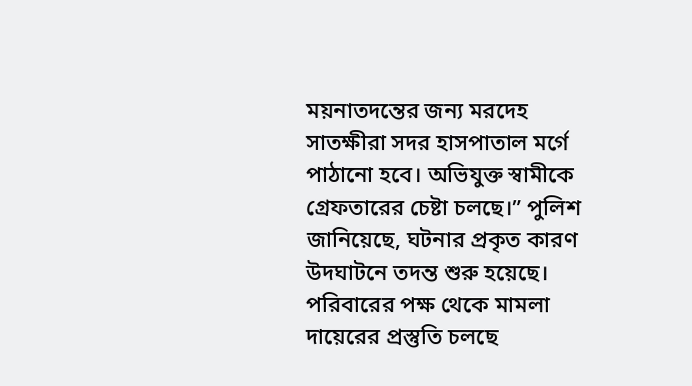ময়নাতদন্তের জন্য মরদেহ সাতক্ষীরা সদর হাসপাতাল মর্গে পাঠানো হবে। অভিযুক্ত স্বামীকে গ্রেফতারের চেষ্টা চলছে।” পুলিশ জানিয়েছে, ঘটনার প্রকৃত কারণ উদঘাটনে তদন্ত শুরু হয়েছে। পরিবারের পক্ষ থেকে মামলা দায়েরের প্রস্তুতি চলছে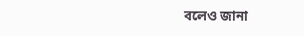বলেও জানা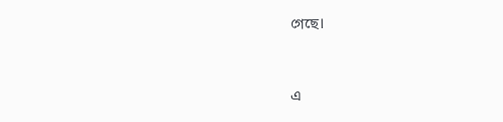গেছে।


এ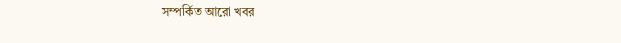সম্পর্কিত আরো খবর